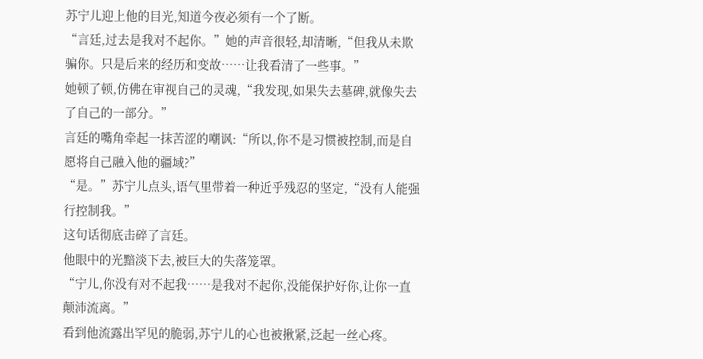苏宁儿迎上他的目光,知道今夜必须有一个了断。
“言廷,过去是我对不起你。”她的声音很轻,却清晰,“但我从未欺骗你。只是后来的经历和变故……让我看清了一些事。”
她顿了顿,仿佛在审视自己的灵魂,“我发现,如果失去墓碑,就像失去了自己的一部分。”
言廷的嘴角牵起一抹苦涩的嘲讽:“所以,你不是习惯被控制,而是自愿将自己融入他的疆域?”
“是。”苏宁儿点头,语气里带着一种近乎残忍的坚定,“没有人能强行控制我。”
这句话彻底击碎了言廷。
他眼中的光黯淡下去,被巨大的失落笼罩。
“宁儿,你没有对不起我……是我对不起你,没能保护好你,让你一直颠沛流离。”
看到他流露出罕见的脆弱,苏宁儿的心也被揪紧,泛起一丝心疼。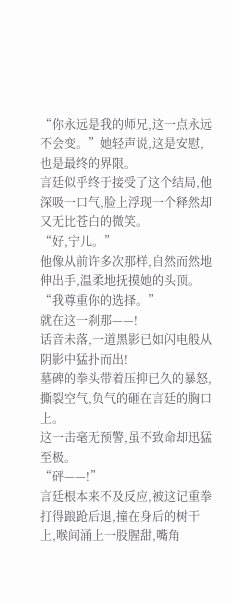“你永远是我的师兄,这一点永远不会变。”她轻声说,这是安慰,也是最终的界限。
言廷似乎终于接受了这个结局,他深吸一口气,脸上浮现一个释然却又无比苍白的微笑。
“好,宁儿。”
他像从前许多次那样,自然而然地伸出手,温柔地抚摸她的头顶。
“我尊重你的选择。”
就在这一刹那——!
话音未落,一道黑影已如闪电般从阴影中猛扑而出!
墓碑的拳头带着压抑已久的暴怒,撕裂空气,负气的砸在言廷的胸口上。
这一击毫无预警,虽不致命却迅猛至极。
“砰——!”
言廷根本来不及反应,被这记重拳打得踉跄后退,撞在身后的树干上,喉间涌上一股腥甜,嘴角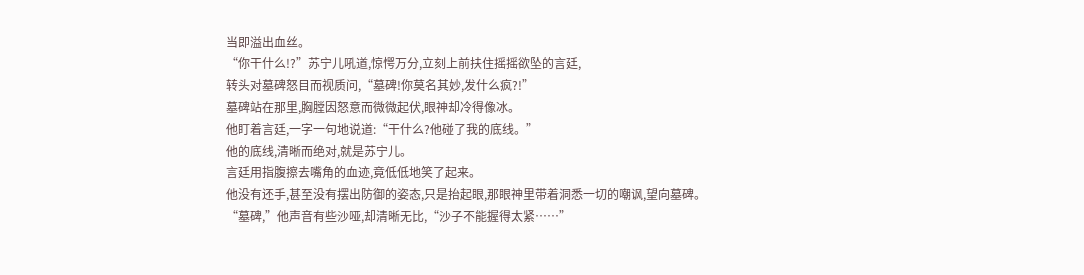当即溢出血丝。
“你干什么!?”苏宁儿吼道,惊愕万分,立刻上前扶住摇摇欲坠的言廷,
转头对墓碑怒目而视质问,“墓碑!你莫名其妙,发什么疯?!”
墓碑站在那里,胸膛因怒意而微微起伏,眼神却冷得像冰。
他盯着言廷,一字一句地说道:“干什么?他碰了我的底线。”
他的底线,清晰而绝对,就是苏宁儿。
言廷用指腹擦去嘴角的血迹,竟低低地笑了起来。
他没有还手,甚至没有摆出防御的姿态,只是抬起眼,那眼神里带着洞悉一切的嘲讽,望向墓碑。
“墓碑,”他声音有些沙哑,却清晰无比,“沙子不能握得太紧……”